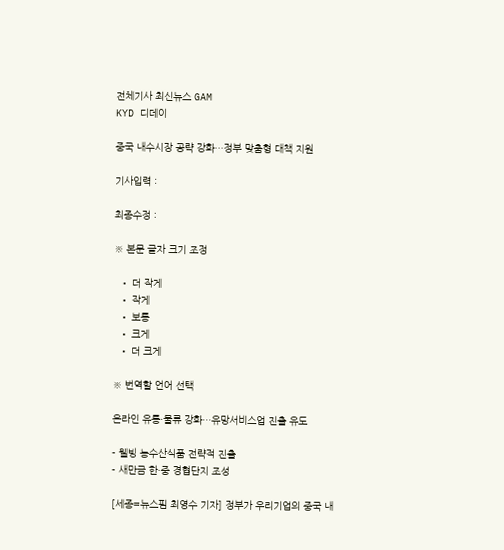전체기사 최신뉴스 GAM
KYD 디데이

중국 내수시장 공략 강화…정부 맞춤형 대책 지원

기사입력 :

최종수정 :

※ 본문 글자 크기 조정

  • 더 작게
  • 작게
  • 보통
  • 크게
  • 더 크게

※ 번역할 언어 선택

온라인 유통·물류 강화…유망서비스업 진출 유도

- 웰빙 농수산식품 전략적 진출
- 새만금 한·중 경협단지 조성

[세종=뉴스핌 최영수 기자] 정부가 우리기업의 중국 내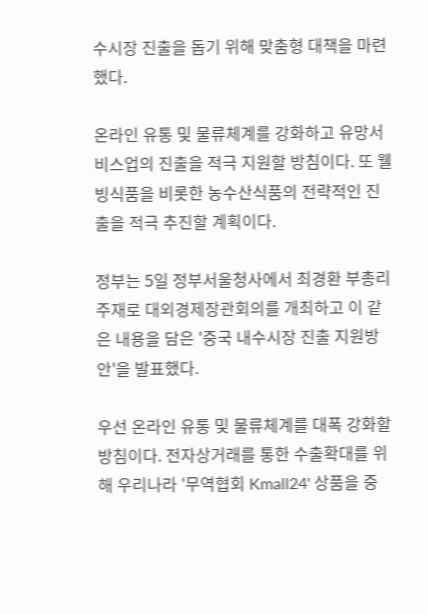수시장 진출을 돕기 위해 맞춤형 대책을 마련했다.

온라인 유통 및 물류체계를 강화하고 유망서비스업의 진출을 적극 지원할 방침이다. 또 웰빙식품을 비롯한 농수산식품의 전략적인 진출을 적극 추진할 계획이다.

정부는 5일 정부서울청사에서 최경환 부총리 주재로 대외경제장관회의를 개최하고 이 같은 내용을 담은 '중국 내수시장 진출 지원방안'을 발표했다.

우선 온라인 유통 및 물류체계를 대폭 강화할 방침이다. 전자상거래를 통한 수출확대를 위해 우리나라 '무역협회 Kmall24' 상품을 중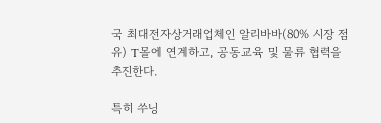국 최대전자상거래업체인 알리바바(80% 시장 점유) T몰에 연계하고, 공동교육 및 물류 협력을 추진한다.

특히 쑤닝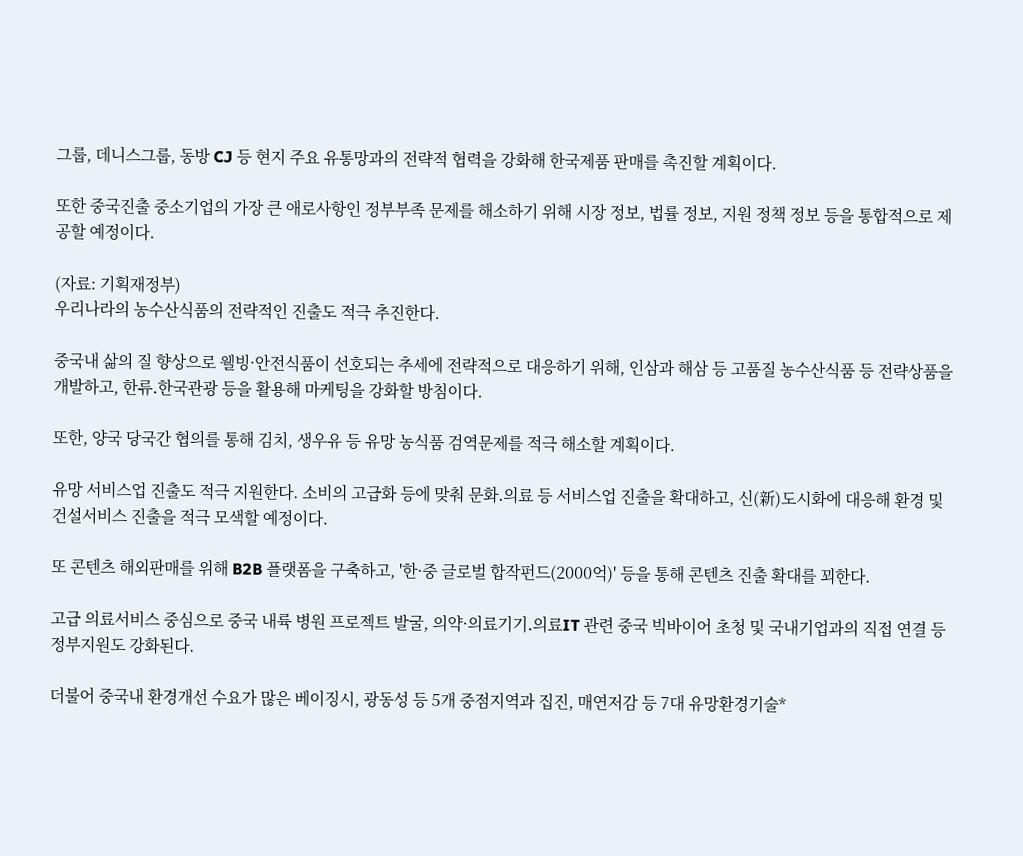그룹, 데니스그룹, 동방 CJ 등 현지 주요 유통망과의 전략적 협력을 강화해 한국제품 판매를 촉진할 계획이다.

또한 중국진출 중소기업의 가장 큰 애로사항인 정부부족 문제를 해소하기 위해 시장 정보, 법률 정보, 지원 정책 정보 등을 통합적으로 제공할 예정이다.

(자료: 기획재정부)
우리나라의 농수산식품의 전략적인 진출도 적극 추진한다.

중국내 삶의 질 향상으로 웰빙·안전식품이 선호되는 추세에 전략적으로 대응하기 위해, 인삼과 해삼 등 고품질 농수산식품 등 전략상품을 개발하고, 한류․한국관광 등을 활용해 마케팅을 강화할 방침이다.

또한, 양국 당국간 협의를 통해 김치, 생우유 등 유망 농식품 검역문제를 적극 해소할 계획이다.

유망 서비스업 진출도 적극 지원한다. 소비의 고급화 등에 맞춰 문화․의료 등 서비스업 진출을 확대하고, 신(新)도시화에 대응해 환경 및 건설서비스 진출을 적극 모색할 예정이다.

또 콘텐츠 해외판매를 위해 B2B 플랫폼을 구축하고, '한·중 글로벌 합작펀드(2000억)' 등을 통해 콘텐츠 진출 확대를 꾀한다.

고급 의료서비스 중심으로 중국 내륙 병원 프로젝트 발굴, 의약·의료기기․의료IT 관련 중국 빅바이어 초청 및 국내기업과의 직접 연결 등 정부지원도 강화된다.

더불어 중국내 환경개선 수요가 많은 베이징시, 광동성 등 5개 중점지역과 집진, 매연저감 등 7대 유망환경기술*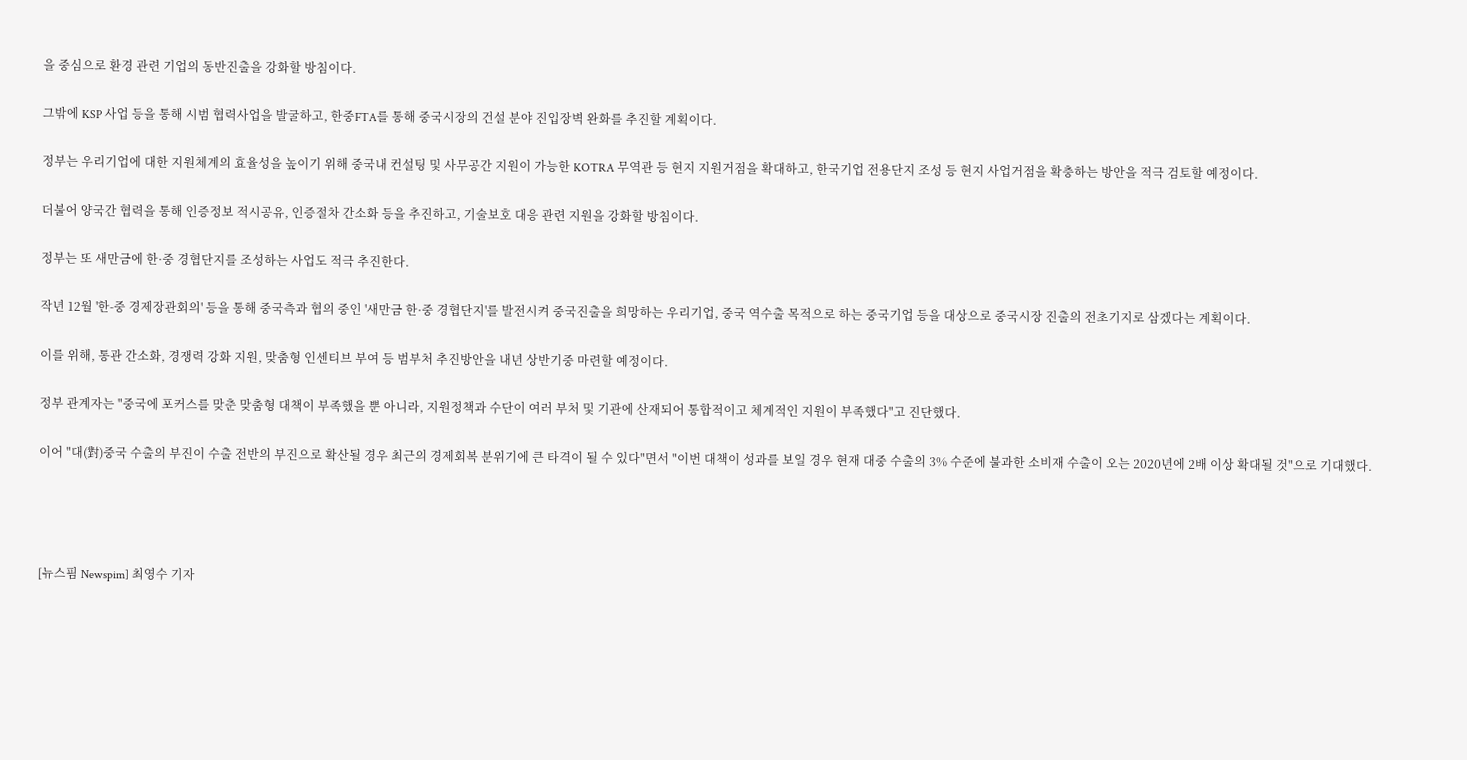을 중심으로 환경 관련 기업의 동반진출을 강화할 방침이다.

그밖에 KSP 사업 등을 통해 시범 협력사업을 발굴하고, 한중FTA를 통해 중국시장의 건설 분야 진입장벽 완화를 추진할 계획이다.

정부는 우리기업에 대한 지원체계의 효율성을 높이기 위해 중국내 컨설팅 및 사무공간 지원이 가능한 KOTRA 무역관 등 현지 지원거점을 확대하고, 한국기업 전용단지 조성 등 현지 사업거점을 확충하는 방안을 적극 검토할 예정이다.

더불어 양국간 협력을 통해 인증정보 적시공유, 인증절차 간소화 등을 추진하고, 기술보호 대응 관련 지원을 강화할 방침이다.

정부는 또 새만금에 한·중 경협단지를 조성하는 사업도 적극 추진한다.

작년 12월 '한-중 경제장관회의' 등을 통해 중국측과 협의 중인 '새만금 한·중 경협단지'를 발전시켜 중국진출을 희망하는 우리기업, 중국 역수출 목적으로 하는 중국기업 등을 대상으로 중국시장 진출의 전초기지로 삼겠다는 계획이다.

이를 위해, 통관 간소화, 경쟁력 강화 지원, 맞춤형 인센티브 부여 등 범부처 추진방안을 내년 상반기중 마련할 예정이다.

정부 관계자는 "중국에 포커스를 맞춘 맞춤형 대책이 부족했을 뿐 아니라, 지원정책과 수단이 여러 부처 및 기관에 산재되어 통합적이고 체계적인 지원이 부족했다"고 진단했다.

이어 "대(對)중국 수출의 부진이 수출 전반의 부진으로 확산될 경우 최근의 경제회복 분위기에 큰 타격이 될 수 있다"면서 "이번 대책이 성과를 보일 경우 현재 대중 수출의 3% 수준에 불과한 소비재 수출이 오는 2020년에 2배 이상 확대될 것"으로 기대했다.




[뉴스핌 Newspim] 최영수 기자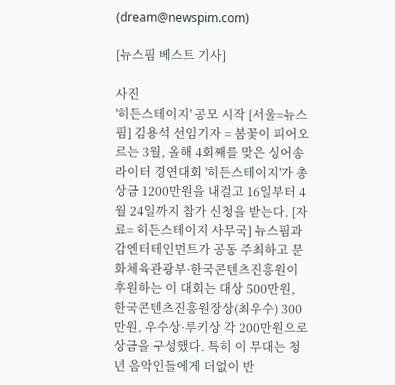(dream@newspim.com)

[뉴스핌 베스트 기사]

사진
'히든스테이지' 공모 시작 [서울=뉴스핌] 김용석 선임기자 = 봄꽃이 피어오르는 3월, 올해 4회째를 맞은 싱어송라이터 경연대회 '히든스테이지'가 총상금 1200만원을 내걸고 16일부터 4월 24일까지 참가 신청을 받는다. [자료= 히든스테이지 사무국] 뉴스핌과 감엔터테인먼트가 공동 주최하고 문화체육관광부·한국콘텐츠진흥원이 후원하는 이 대회는 대상 500만원, 한국콘텐츠진흥원장상(최우수) 300만원, 우수상·루키상 각 200만원으로 상금을 구성했다. 특히 이 무대는 청년 음악인들에게 더없이 반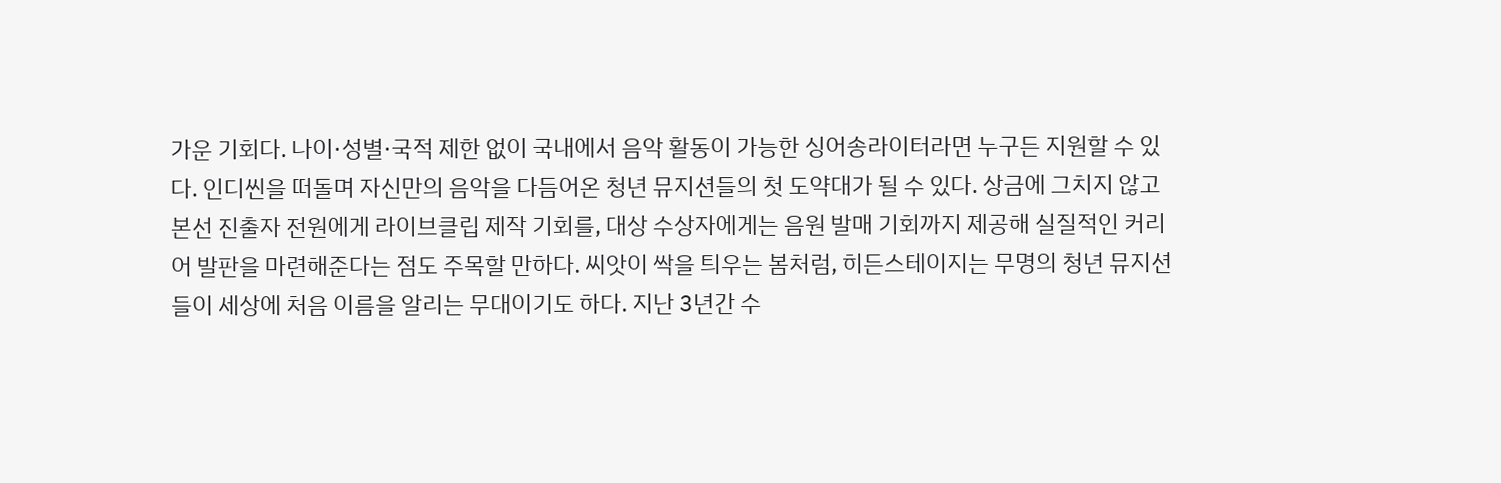가운 기회다. 나이·성별·국적 제한 없이 국내에서 음악 활동이 가능한 싱어송라이터라면 누구든 지원할 수 있다. 인디씬을 떠돌며 자신만의 음악을 다듬어온 청년 뮤지션들의 첫 도약대가 될 수 있다. 상금에 그치지 않고 본선 진출자 전원에게 라이브클립 제작 기회를, 대상 수상자에게는 음원 발매 기회까지 제공해 실질적인 커리어 발판을 마련해준다는 점도 주목할 만하다. 씨앗이 싹을 틔우는 봄처럼, 히든스테이지는 무명의 청년 뮤지션들이 세상에 처음 이름을 알리는 무대이기도 하다. 지난 3년간 수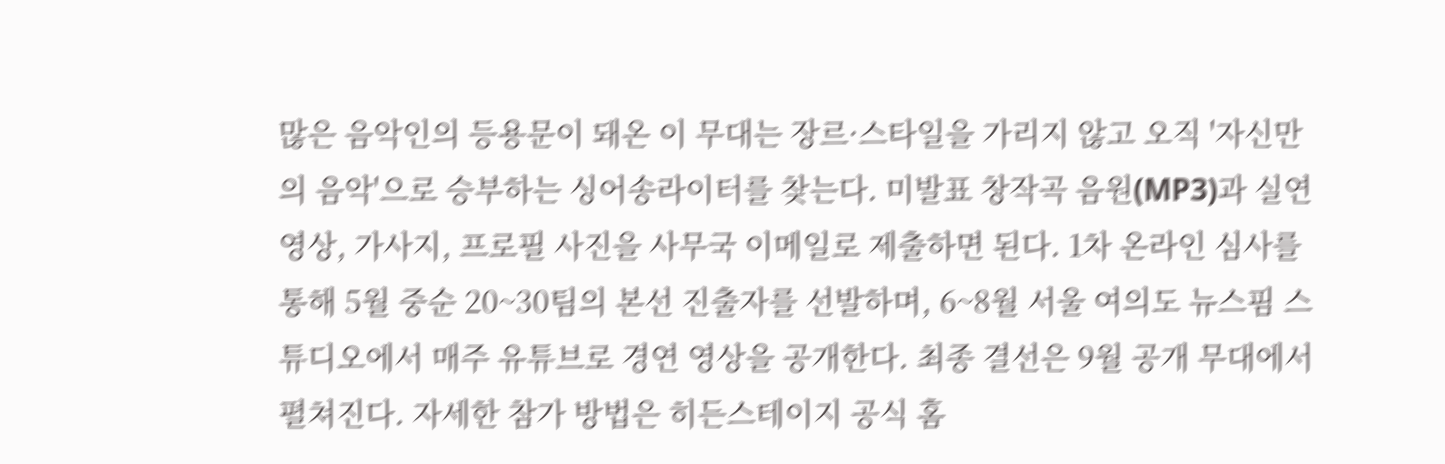많은 음악인의 등용문이 돼온 이 무대는 장르·스타일을 가리지 않고 오직 '자신만의 음악'으로 승부하는 싱어송라이터를 찾는다. 미발표 창작곡 음원(MP3)과 실연 영상, 가사지, 프로필 사진을 사무국 이메일로 제출하면 된다. 1차 온라인 심사를 통해 5월 중순 20~30팀의 본선 진출자를 선발하며, 6~8월 서울 여의도 뉴스핌 스튜디오에서 매주 유튜브로 경연 영상을 공개한다. 최종 결선은 9월 공개 무대에서 펼쳐진다. 자세한 참가 방법은 히든스테이지 공식 홈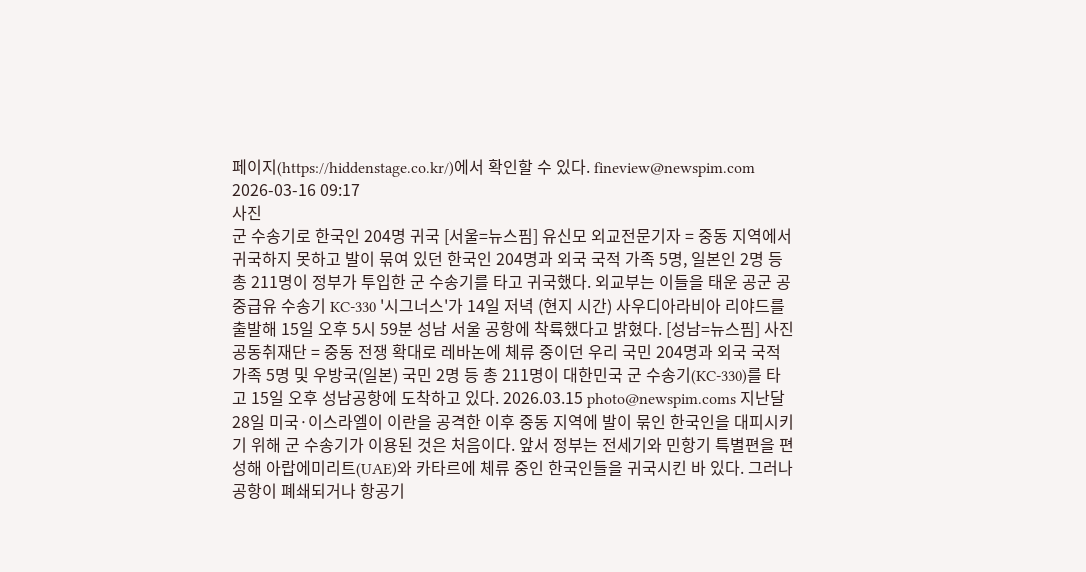페이지(https://hiddenstage.co.kr/)에서 확인할 수 있다. fineview@newspim.com 2026-03-16 09:17
사진
군 수송기로 한국인 204명 귀국 [서울=뉴스핌] 유신모 외교전문기자 = 중동 지역에서 귀국하지 못하고 발이 묶여 있던 한국인 204명과 외국 국적 가족 5명, 일본인 2명 등 총 211명이 정부가 투입한 군 수송기를 타고 귀국했다. 외교부는 이들을 태운 공군 공중급유 수송기 KC-330 '시그너스'가 14일 저녁 (현지 시간) 사우디아라비아 리야드를 출발해 15일 오후 5시 59분 성남 서울 공항에 착륙했다고 밝혔다. [성남=뉴스핌] 사진공동취재단 = 중동 전쟁 확대로 레바논에 체류 중이던 우리 국민 204명과 외국 국적 가족 5명 및 우방국(일본) 국민 2명 등 총 211명이 대한민국 군 수송기(KC-330)를 타고 15일 오후 성남공항에 도착하고 있다. 2026.03.15 photo@newspim.coms 지난달 28일 미국·이스라엘이 이란을 공격한 이후 중동 지역에 발이 묶인 한국인을 대피시키기 위해 군 수송기가 이용된 것은 처음이다. 앞서 정부는 전세기와 민항기 특별편을 편성해 아랍에미리트(UAE)와 카타르에 체류 중인 한국인들을 귀국시킨 바 있다. 그러나 공항이 폐쇄되거나 항공기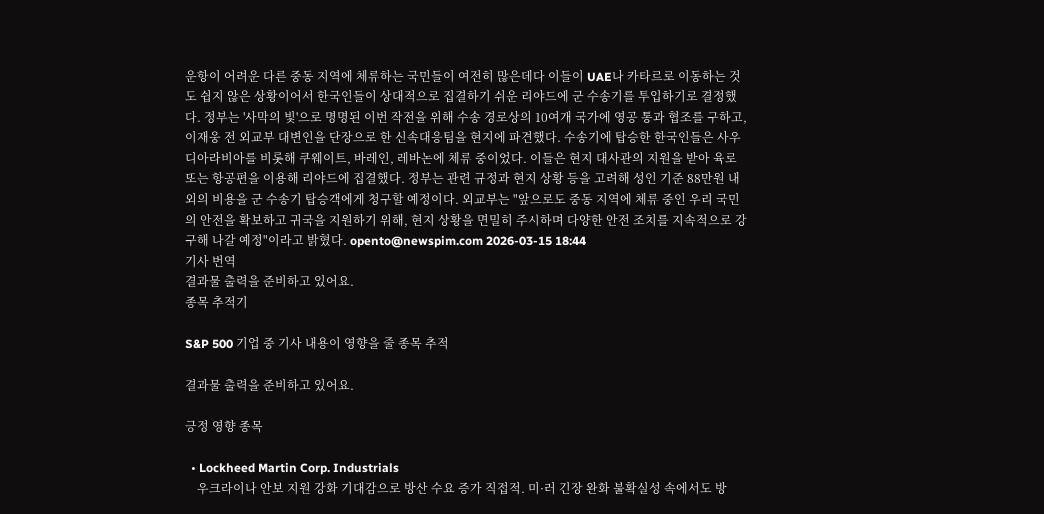운항이 어려운 다른 중동 지역에 체류하는 국민들이 여전히 많은데다 이들이 UAE나 카타르로 이동하는 것도 쉽지 않은 상황이어서 한국인들이 상대적으로 집결하기 쉬운 리야드에 군 수송기를 투입하기로 결정했다. 정부는 '사막의 빛'으로 명명된 이번 작전을 위해 수송 경로상의 10여개 국가에 영공 통과 협조를 구하고, 이재웅 전 외교부 대변인을 단장으로 한 신속대응팀을 현지에 파견했다. 수송기에 탑승한 한국인들은 사우디아라비아를 비롯해 쿠웨이트, 바레인, 레바논에 체류 중이었다. 이들은 현지 대사관의 지원을 받아 육로 또는 항공편을 이용해 리야드에 집결했다. 정부는 관련 규정과 현지 상황 등을 고려해 성인 기준 88만원 내외의 비용을 군 수송기 탑승객에게 청구할 예정이다. 외교부는 "앞으로도 중동 지역에 체류 중인 우리 국민의 안전을 확보하고 귀국을 지원하기 위해, 현지 상황을 면밀히 주시하며 다양한 안전 조치를 지속적으로 강구해 나갈 예정"이라고 밝혔다. opento@newspim.com 2026-03-15 18:44
기사 번역
결과물 출력을 준비하고 있어요.
종목 추적기

S&P 500 기업 중 기사 내용이 영향을 줄 종목 추적

결과물 출력을 준비하고 있어요.

긍정 영향 종목

  • Lockheed Martin Corp. Industrials
    우크라이나 안보 지원 강화 기대감으로 방산 수요 증가 직접적. 미·러 긴장 완화 불확실성 속에서도 방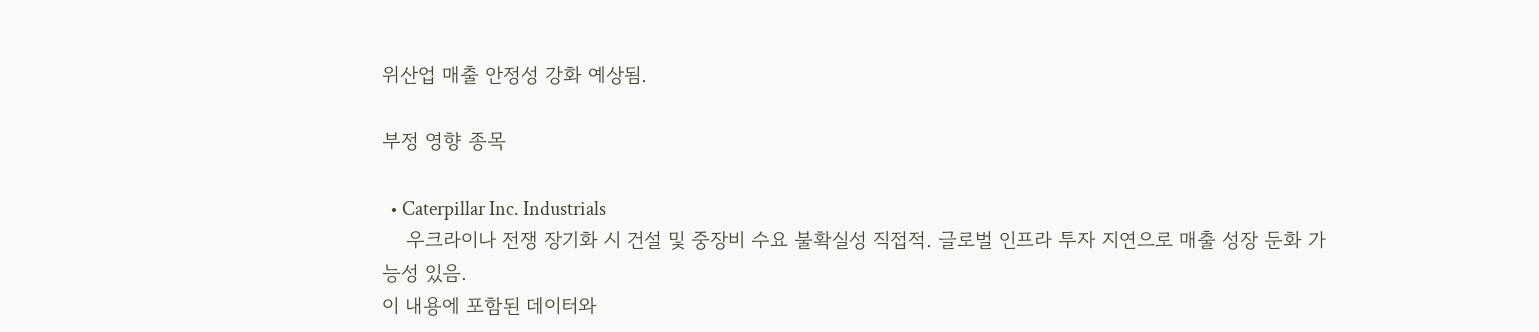위산업 매출 안정성 강화 예상됨.

부정 영향 종목

  • Caterpillar Inc. Industrials
    우크라이나 전쟁 장기화 시 건설 및 중장비 수요 불확실성 직접적. 글로벌 인프라 투자 지연으로 매출 성장 둔화 가능성 있음.
이 내용에 포함된 데이터와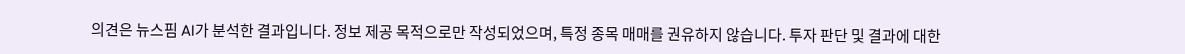의견은 뉴스핌 AI가 분석한 결과입니다. 정보 제공 목적으로만 작성되었으며, 특정 종목 매매를 권유하지 않습니다. 투자 판단 및 결과에 대한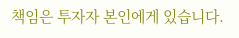책임은 투자자 본인에게 있습니다.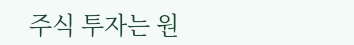주식 투자는 원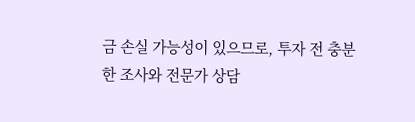금 손실 가능성이 있으므로, 투자 전 충분한 조사와 전문가 상담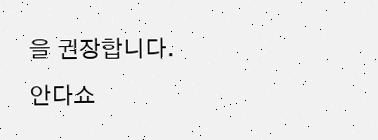을 권장합니다.
안다쇼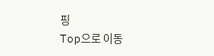핑
Top으로 이동